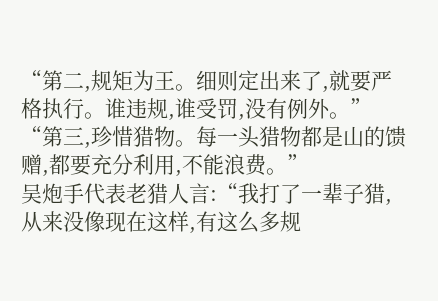“第二,规矩为王。细则定出来了,就要严格执行。谁违规,谁受罚,没有例外。”
“第三,珍惜猎物。每一头猎物都是山的馈赠,都要充分利用,不能浪费。”
吴炮手代表老猎人言:“我打了一辈子猎,从来没像现在这样,有这么多规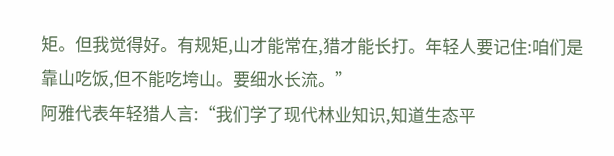矩。但我觉得好。有规矩,山才能常在,猎才能长打。年轻人要记住:咱们是靠山吃饭,但不能吃垮山。要细水长流。”
阿雅代表年轻猎人言:“我们学了现代林业知识,知道生态平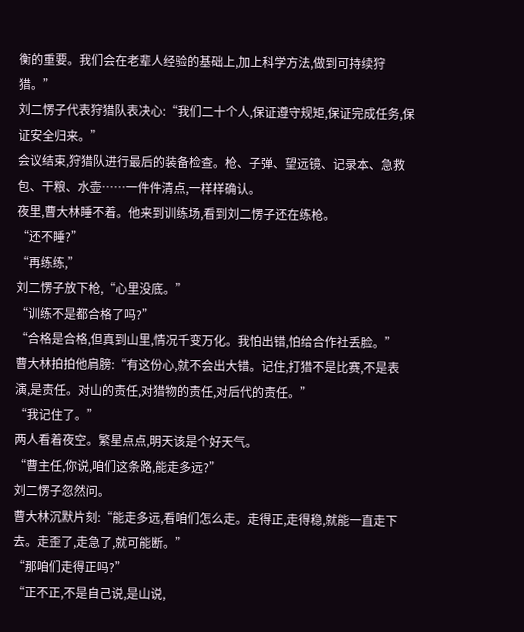衡的重要。我们会在老辈人经验的基础上,加上科学方法,做到可持续狩猎。”
刘二愣子代表狩猎队表决心:“我们二十个人,保证遵守规矩,保证完成任务,保证安全归来。”
会议结束,狩猎队进行最后的装备检查。枪、子弹、望远镜、记录本、急救包、干粮、水壶……一件件清点,一样样确认。
夜里,曹大林睡不着。他来到训练场,看到刘二愣子还在练枪。
“还不睡?”
“再练练,”
刘二愣子放下枪,“心里没底。”
“训练不是都合格了吗?”
“合格是合格,但真到山里,情况千变万化。我怕出错,怕给合作社丢脸。”
曹大林拍拍他肩膀:“有这份心,就不会出大错。记住,打猎不是比赛,不是表演,是责任。对山的责任,对猎物的责任,对后代的责任。”
“我记住了。”
两人看着夜空。繁星点点,明天该是个好天气。
“曹主任,你说,咱们这条路,能走多远?”
刘二愣子忽然问。
曹大林沉默片刻:“能走多远,看咱们怎么走。走得正,走得稳,就能一直走下去。走歪了,走急了,就可能断。”
“那咱们走得正吗?”
“正不正,不是自己说,是山说,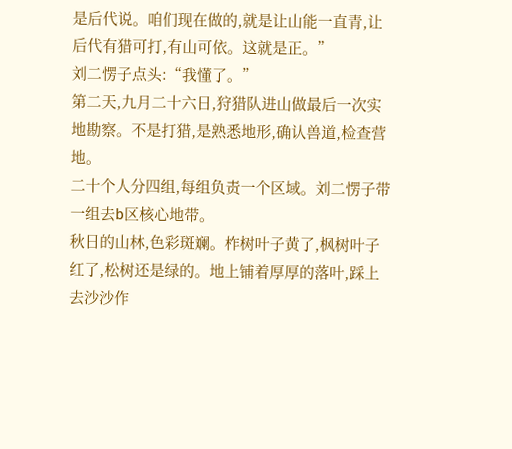是后代说。咱们现在做的,就是让山能一直青,让后代有猎可打,有山可依。这就是正。”
刘二愣子点头:“我懂了。”
第二天,九月二十六日,狩猎队进山做最后一次实地勘察。不是打猎,是熟悉地形,确认兽道,检查营地。
二十个人分四组,每组负责一个区域。刘二愣子带一组去b区核心地带。
秋日的山林,色彩斑斓。柞树叶子黄了,枫树叶子红了,松树还是绿的。地上铺着厚厚的落叶,踩上去沙沙作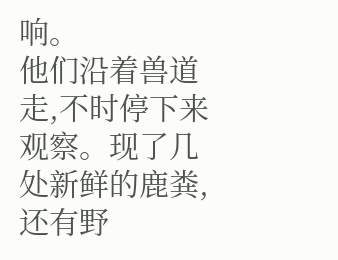响。
他们沿着兽道走,不时停下来观察。现了几处新鲜的鹿粪,还有野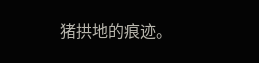猪拱地的痕迹。